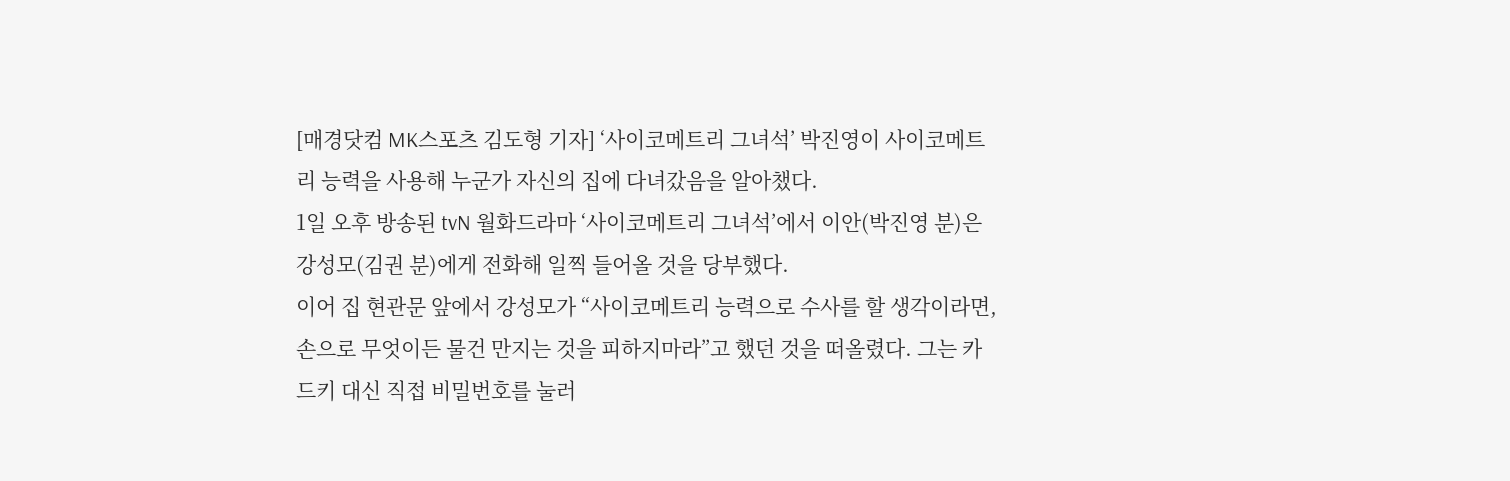[매경닷컴 MK스포츠 김도형 기자] ‘사이코메트리 그녀석’ 박진영이 사이코메트리 능력을 사용해 누군가 자신의 집에 다녀갔음을 알아챘다.
1일 오후 방송된 tvN 월화드라마 ‘사이코메트리 그녀석’에서 이안(박진영 분)은 강성모(김권 분)에게 전화해 일찍 들어올 것을 당부했다.
이어 집 현관문 앞에서 강성모가 “사이코메트리 능력으로 수사를 할 생각이라면, 손으로 무엇이든 물건 만지는 것을 피하지마라”고 했던 것을 떠올렸다. 그는 카드키 대신 직접 비밀번호를 눌러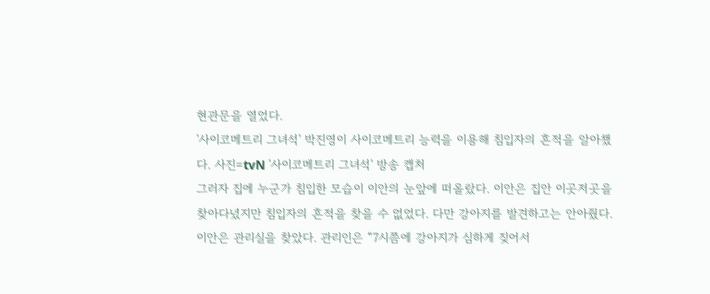현관문을 열었다.
'사이코메트리 그녀석' 박진영이 사이코메트리 능력을 이용해 침입자의 흔적을 알아챘다. 사진=tvN '사이코메트리 그녀석' 방송 캡처
그러자 집에 누군가 침입한 모습이 이안의 눈앞에 떠올랐다. 이안은 집안 이곳저곳을 찾아다녔지만 침입자의 흔적을 찾을 수 없었다. 다만 강아지를 발견하고는 안아줬다.
이안은 관리실을 찾았다. 관리인은 “7시쯤에 강아지가 심하게 짖어서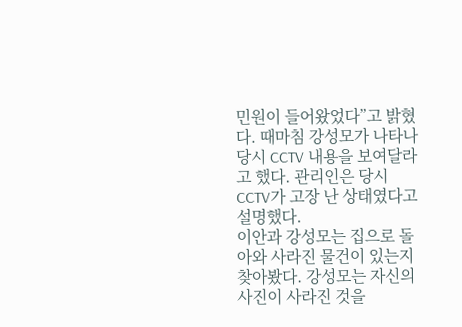민원이 들어왔었다”고 밝혔다. 때마침 강성모가 나타나 당시 CCTV 내용을 보여달라고 했다. 관리인은 당시 CCTV가 고장 난 상태였다고 설명했다.
이안과 강성모는 집으로 돌아와 사라진 물건이 있는지 찾아봤다. 강성모는 자신의 사진이 사라진 것을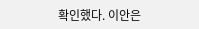확인했다. 이안은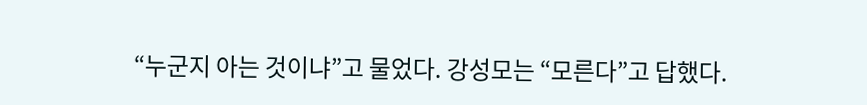“누군지 아는 것이냐”고 물었다. 강성모는 “모른다”고 답했다.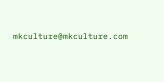mkculture@mkculture.com